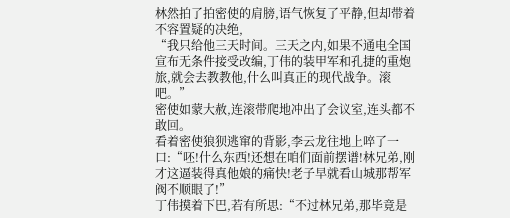林然拍了拍密使的肩膀,语气恢复了平静,但却带着不容置疑的决绝,
“我只给他三天时间。三天之内,如果不通电全国宣布无条件接受改编,丁伟的装甲军和孔捷的重炮旅,就会去教教他,什么叫真正的现代战争。滚吧。”
密使如蒙大赦,连滚带爬地冲出了会议室,连头都不敢回。
看着密使狼狈逃窜的背影,李云龙往地上啐了一口:“呸!什么东西!还想在咱们面前摆谱!林兄弟,刚才这逼装得真他娘的痛快!老子早就看山城那帮军阀不顺眼了!”
丁伟摸着下巴,若有所思:“不过林兄弟,那毕竟是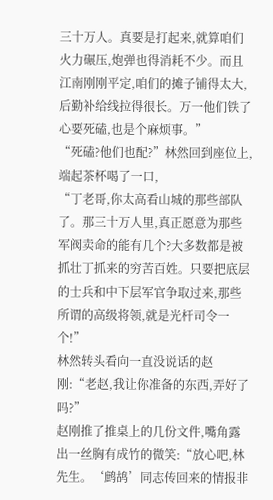三十万人。真要是打起来,就算咱们火力碾压,炮弹也得消耗不少。而且江南刚刚平定,咱们的摊子铺得太大,后勤补给线拉得很长。万一他们铁了心要死磕,也是个麻烦事。”
“死磕?他们也配?”林然回到座位上,端起茶杯喝了一口,
“丁老哥,你太高看山城的那些部队了。那三十万人里,真正愿意为那些军阀卖命的能有几个?大多数都是被抓壮丁抓来的穷苦百姓。只要把底层的士兵和中下层军官争取过来,那些所谓的高级将领,就是光杆司令一个!”
林然转头看向一直没说话的赵刚:“老赵,我让你准备的东西,弄好了吗?”
赵刚推了推桌上的几份文件,嘴角露出一丝胸有成竹的微笑:“放心吧,林先生。‘鹧鸪’同志传回来的情报非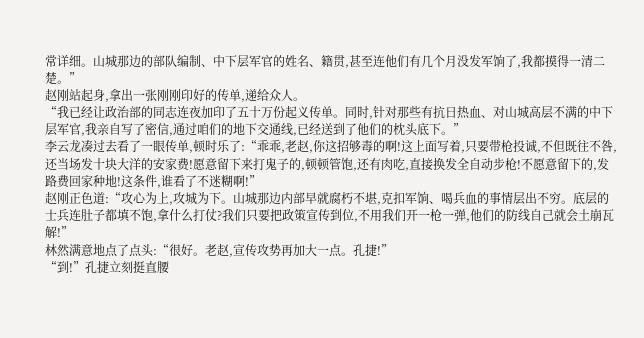常详细。山城那边的部队编制、中下层军官的姓名、籍贯,甚至连他们有几个月没发军饷了,我都摸得一清二楚。”
赵刚站起身,拿出一张刚刚印好的传单,递给众人。
“我已经让政治部的同志连夜加印了五十万份起义传单。同时,针对那些有抗日热血、对山城高层不满的中下层军官,我亲自写了密信,通过咱们的地下交通线,已经送到了他们的枕头底下。”
李云龙凑过去看了一眼传单,顿时乐了:“乖乖,老赵,你这招够毒的啊!这上面写着,只要带枪投诚,不但既往不咎,还当场发十块大洋的安家费!愿意留下来打鬼子的,顿顿管饱,还有肉吃,直接换发全自动步枪!不愿意留下的,发路费回家种地!这条件,谁看了不迷糊啊!”
赵刚正色道:“攻心为上,攻城为下。山城那边内部早就腐朽不堪,克扣军饷、喝兵血的事情层出不穷。底层的士兵连肚子都填不饱,拿什么打仗?我们只要把政策宣传到位,不用我们开一枪一弹,他们的防线自己就会土崩瓦解!”
林然满意地点了点头:“很好。老赵,宣传攻势再加大一点。孔捷!”
“到!”孔捷立刻挺直腰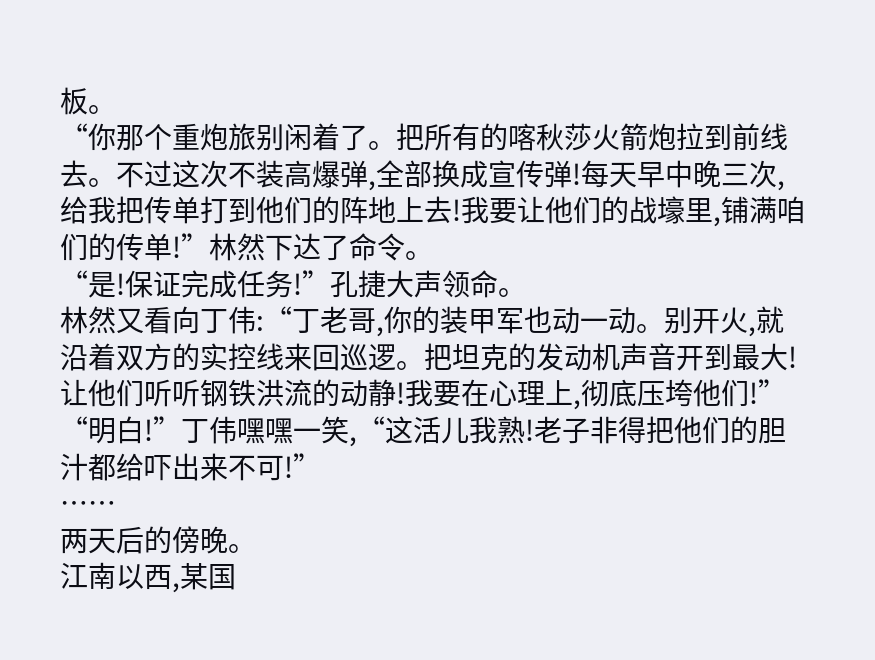板。
“你那个重炮旅别闲着了。把所有的喀秋莎火箭炮拉到前线去。不过这次不装高爆弹,全部换成宣传弹!每天早中晚三次,给我把传单打到他们的阵地上去!我要让他们的战壕里,铺满咱们的传单!”林然下达了命令。
“是!保证完成任务!”孔捷大声领命。
林然又看向丁伟:“丁老哥,你的装甲军也动一动。别开火,就沿着双方的实控线来回巡逻。把坦克的发动机声音开到最大!让他们听听钢铁洪流的动静!我要在心理上,彻底压垮他们!”
“明白!”丁伟嘿嘿一笑,“这活儿我熟!老子非得把他们的胆汁都给吓出来不可!”
……
两天后的傍晚。
江南以西,某国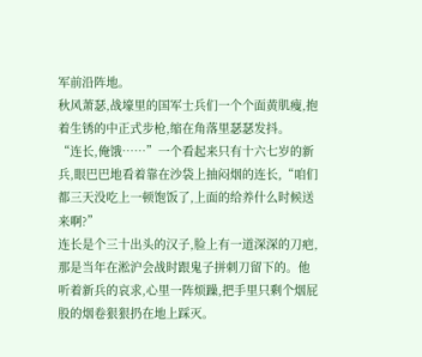军前沿阵地。
秋风萧瑟,战壕里的国军士兵们一个个面黄肌瘦,抱着生锈的中正式步枪,缩在角落里瑟瑟发抖。
“连长,俺饿……”一个看起来只有十六七岁的新兵,眼巴巴地看着靠在沙袋上抽闷烟的连长,“咱们都三天没吃上一顿饱饭了,上面的给养什么时候送来啊?”
连长是个三十出头的汉子,脸上有一道深深的刀疤,那是当年在淞沪会战时跟鬼子拼刺刀留下的。他听着新兵的哀求,心里一阵烦躁,把手里只剩个烟屁股的烟卷狠狠扔在地上踩灭。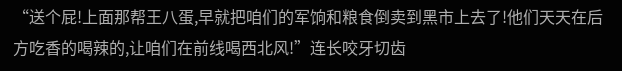“送个屁!上面那帮王八蛋,早就把咱们的军饷和粮食倒卖到黑市上去了!他们天天在后方吃香的喝辣的,让咱们在前线喝西北风!”连长咬牙切齿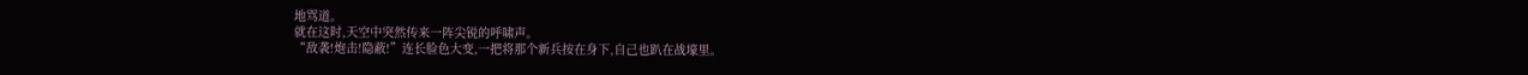地骂道。
就在这时,天空中突然传来一阵尖锐的呼啸声。
“敌袭!炮击!隐蔽!”连长脸色大变,一把将那个新兵按在身下,自己也趴在战壕里。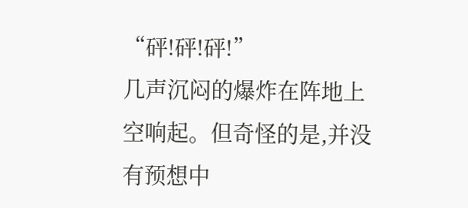“砰!砰!砰!”
几声沉闷的爆炸在阵地上空响起。但奇怪的是,并没有预想中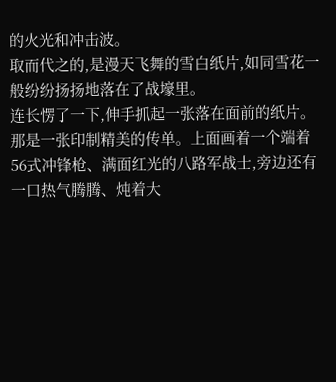的火光和冲击波。
取而代之的,是漫天飞舞的雪白纸片,如同雪花一般纷纷扬扬地落在了战壕里。
连长愣了一下,伸手抓起一张落在面前的纸片。
那是一张印制精美的传单。上面画着一个端着56式冲锋枪、满面红光的八路军战士,旁边还有一口热气腾腾、炖着大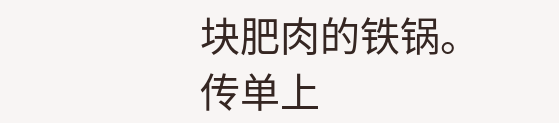块肥肉的铁锅。
传单上